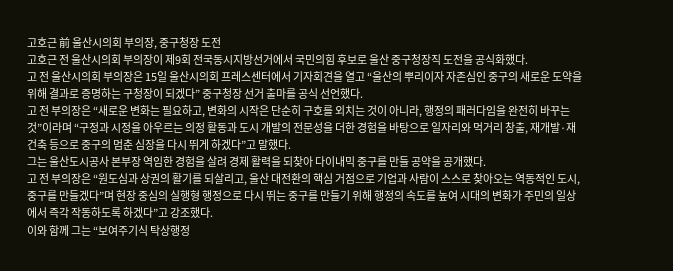고호근 前 울산시의회 부의장, 중구청장 도전
고호근 전 울산시의회 부의장이 제9회 전국동시지방선거에서 국민의힘 후보로 울산 중구청장직 도전을 공식화했다.
고 전 울산시의회 부의장은 15일 울산시의회 프레스센터에서 기자회견을 열고 “울산의 뿌리이자 자존심인 중구의 새로운 도약을 위해 결과로 증명하는 구청장이 되겠다” 중구청장 선거 출마를 공식 선언했다.
고 전 부의장은 “새로운 변화는 필요하고, 변화의 시작은 단순히 구호를 외치는 것이 아니라, 행정의 패러다임을 완전히 바꾸는 것”이라며 “구정과 시정을 아우르는 의정 활동과 도시 개발의 전문성을 더한 경험을 바탕으로 일자리와 먹거리 창출, 재개발·재건축 등으로 중구의 멈춘 심장을 다시 뛰게 하겠다”고 말했다.
그는 울산도시공사 본부장 역임한 경험을 살려 경제 활력을 되찾아 다이내믹 중구를 만들 공약을 공개했다.
고 전 부의장은 “원도심과 상권의 활기를 되살리고, 울산 대전환의 핵심 거점으로 기업과 사람이 스스로 찾아오는 역동적인 도시, 중구를 만들겠다”며 현장 중심의 실행형 행정으로 다시 뛰는 중구를 만들기 위해 행정의 속도를 높여 시대의 변화가 주민의 일상에서 즉각 작동하도록 하겠다”고 강조했다.
이와 함께 그는 “보여주기식 탁상행정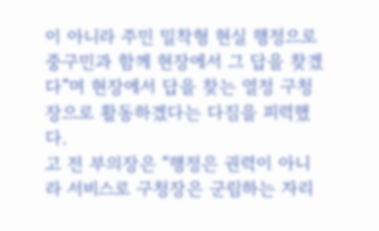이 아니라 주민 밀착형 현실 행정으로 중구민과 함께 현장에서 그 답을 찾겠다”며 현장에서 답을 찾는 열정 구청장으로 활동하겠다는 다짐을 피력했다.
고 전 부의장은 “행정은 권력이 아니라 서비스로 구청장은 군림하는 자리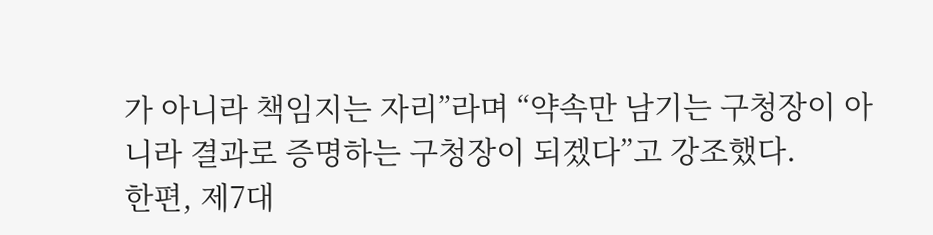가 아니라 책임지는 자리”라며 “약속만 남기는 구청장이 아니라 결과로 증명하는 구청장이 되겠다”고 강조했다.
한편, 제7대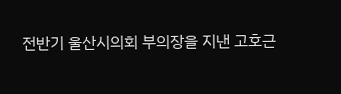전반기 울산시의회 부의장을 지낸 고호근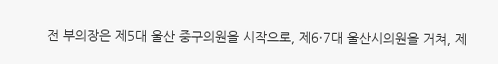전 부의장은 제5대 울산 중구의원을 시작으로, 제6·7대 울산시의원을 거쳐, 제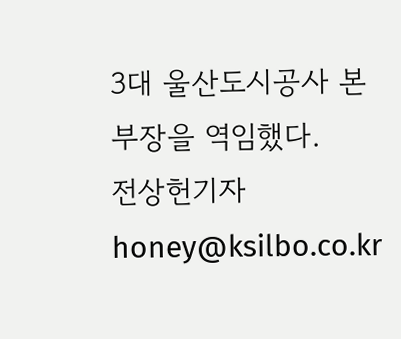3대 울산도시공사 본부장을 역임했다.
전상헌기자 honey@ksilbo.co.kr